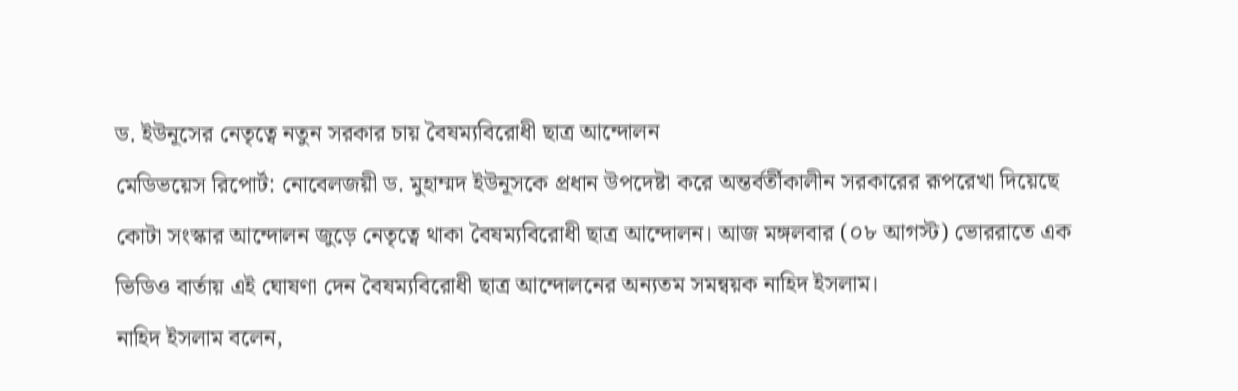ড. ইউনূসের নেতৃত্বে নতুন সরকার চায় বৈষম্যবিরোধী ছাত্র আন্দোলন
মেডিভয়েস রিপোর্ট: নোবেলজয়ী ড. মুহাম্মদ ইউনূসকে প্রধান উপদেষ্টা করে অন্তর্বর্তীকালীন সরকারের রূপরেখা দিয়েছে কোটা সংস্কার আন্দোলন জুড়ে নেতৃত্বে থাকা বৈষম্যবিরোধী ছাত্র আন্দোলন। আজ মঙ্গলবার (০৮ আগস্ট) ভোররাতে এক ভিডিও বার্তায় এই ঘোষণা দেন বৈষম্যবিরোধী ছাত্র আন্দোলনের অন্যতম সমন্বয়ক নাহিদ ইসলাম।
নাহিদ ইসলাম বলেন,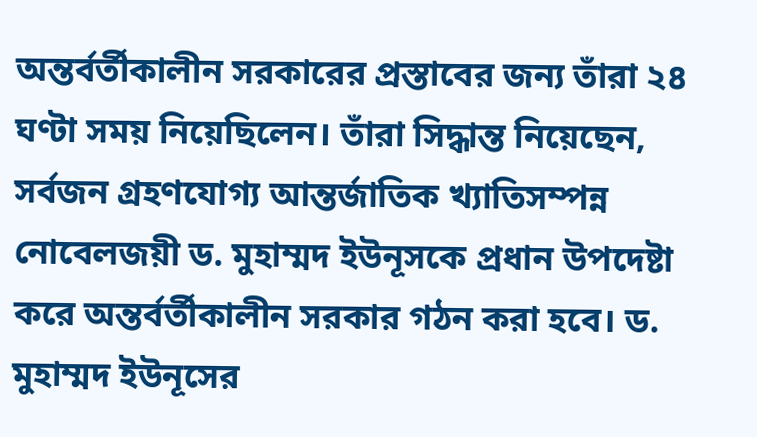অন্তর্বর্তীকালীন সরকারের প্রস্তাবের জন্য তাঁরা ২৪ ঘণ্টা সময় নিয়েছিলেন। তাঁরা সিদ্ধান্ত নিয়েছেন, সর্বজন গ্রহণযোগ্য আন্তর্জাতিক খ্যাতিসম্পন্ন নোবেলজয়ী ড. মুহাম্মদ ইউনূসকে প্রধান উপদেষ্টা করে অন্তর্বর্তীকালীন সরকার গঠন করা হবে। ড. মুহাম্মদ ইউনূসের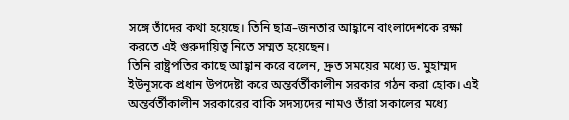সঙ্গে তাঁদের কথা হয়েছে। তিনি ছাত্র–জনতার আহ্বানে বাংলাদেশকে রক্ষা করতে এই গুরুদায়িত্ব নিতে সম্মত হয়েছেন।
তিনি রাষ্ট্রপতির কাছে আহ্বান করে বলেন, দ্রুত সময়ের মধ্যে ড. মুহাম্মদ ইউনূসকে প্রধান উপদেষ্টা করে অন্তর্বর্তীকালীন সরকার গঠন করা হোক। এই অন্তর্বর্তীকালীন সরকারের বাকি সদস্যদের নামও তাঁরা সকালের মধ্যে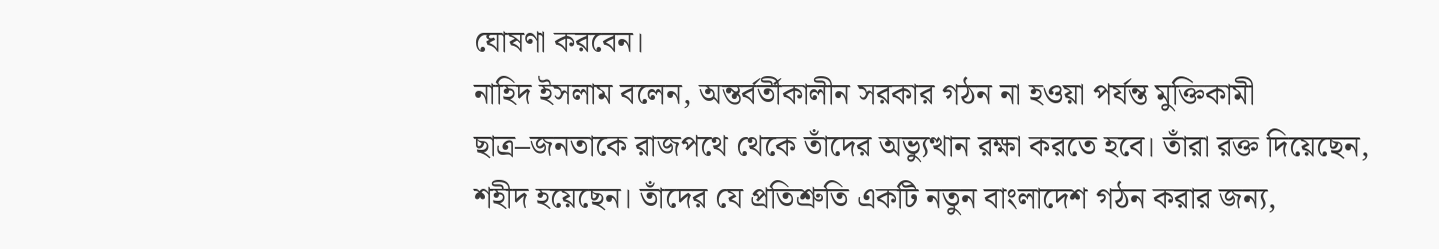ঘোষণা করবেন।
নাহিদ ইসলাম বলেন, অন্তর্বর্তীকালীন সরকার গঠন না হওয়া পর্যন্ত মুক্তিকামী ছাত্র–জনতাকে রাজপথে থেকে তাঁদের অভ্যুত্থান রক্ষা করতে হবে। তাঁরা রক্ত দিয়েছেন, শহীদ হয়েছেন। তাঁদের যে প্রতিশ্রুতি একটি নতুন বাংলাদেশ গঠন করার জন্য,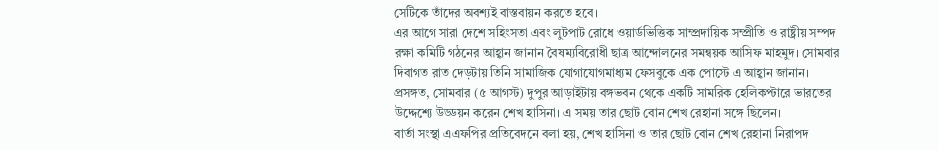সেটিকে তাঁদের অবশ্যই বাস্তবায়ন করতে হবে।
এর আগে সারা দেশে সহিংসতা এবং লুটপাট রোধে ওয়ার্ডভিত্তিক সাম্প্রদায়িক সম্প্রীতি ও রাষ্ট্রীয় সম্পদ রক্ষা কমিটি গঠনের আহ্বান জানান বৈষম্যবিরোধী ছাত্র আন্দোলনের সমন্বয়ক আসিফ মাহমুদ। সোমবার দিবাগত রাত দেড়টায় তিনি সামাজিক যোগাযোগমাধ্যম ফেসবুকে এক পোস্টে এ আহ্বান জানান।
প্রসঙ্গত, সোমবার (৫ আগস্ট) দুপুর আড়াইটায় বঙ্গভবন থেকে একটি সামরিক হেলিকপ্টারে ভারতের উদ্দেশ্যে উড্ডয়ন করেন শেখ হাসিনা। এ সময় তার ছোট বোন শেখ রেহানা সঙ্গে ছিলেন।
বার্তা সংস্থা এএফপির প্রতিবেদনে বলা হয়, শেখ হাসিনা ও তার ছোট বোন শেখ রেহানা নিরাপদ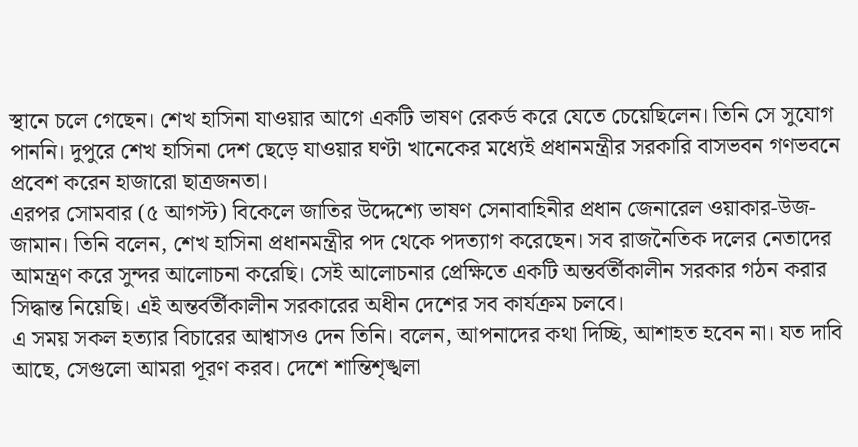স্থানে চলে গেছেন। শেখ হাসিনা যাওয়ার আগে একটি ভাষণ রেকর্ড করে যেতে চেয়েছিলেন। তিনি সে সুযোগ পাননি। দুপুরে শেখ হাসিনা দেশ ছেড়ে যাওয়ার ঘণ্টা খানেকের মধ্যেই প্রধানমন্ত্রীর সরকারি বাসভবন গণভবনে প্রবেশ করেন হাজারো ছাত্রজনতা।
এরপর সোমবার (৫ আগস্ট) বিকেলে জাতির উদ্দেশ্যে ভাষণ সেনাবাহিনীর প্রধান জেনারেল ওয়াকার-উজ-জামান। তিনি বলেন, শেখ হাসিনা প্রধানমন্ত্রীর পদ থেকে পদত্যাগ করেছেন। সব রাজনৈতিক দলের নেতাদের আমন্ত্রণ করে সুন্দর আলোচনা করেছি। সেই আলোচনার প্রেক্ষিতে একটি অন্তর্বর্তীকালীন সরকার গঠন করার সিদ্ধান্ত নিয়েছি। এই অন্তর্বর্তীকালীন সরকারের অধীন দেশের সব কার্যক্রম চলবে।
এ সময় সকল হত্যার বিচারের আশ্বাসও দেন তিনি। বলেন, আপনাদের কথা দিচ্ছি, আশাহত হবেন না। যত দাবি আছে, সেগুলো আমরা পূরণ করব। দেশে শান্তিশৃঙ্খলা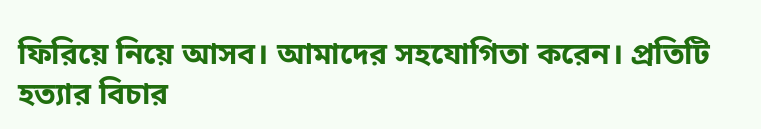ফিরিয়ে নিয়ে আসব। আমাদের সহযোগিতা করেন। প্রতিটি হত্যার বিচার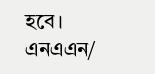হবে।
এনএএন/